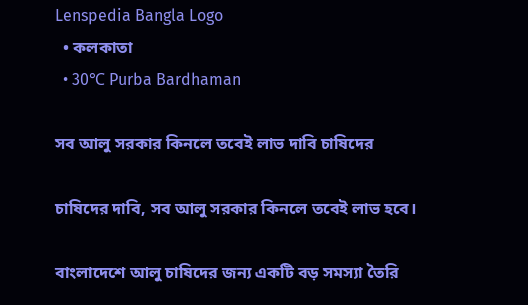Lenspedia Bangla Logo
  • কলকাতা
  • 30℃ Purba Bardhaman

সব আলু সরকার কিনলে তবেই লাভ দাবি চাষিদের

চাষিদের দাবি, সব আলু সরকার কিনলে তবেই লাভ হবে।

বাংলাদেশে আলু চাষিদের জন্য একটি বড় সমস্যা তৈরি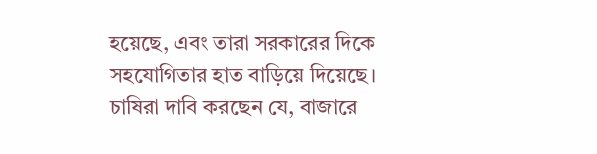হয়েছে, এবং তারা সরকারের দিকে সহযোগিতার হাত বাড়িয়ে দিয়েছে। চাষিরা দাবি করছেন যে, বাজারে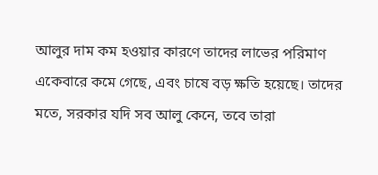আলুর দাম কম হওয়ার কারণে তাদের লাভের পরিমাণ একেবারে কমে গেছে, এবং চাষে বড় ক্ষতি হয়েছে। তাদের মতে, সরকার যদি সব আলু কেনে, তবে তারা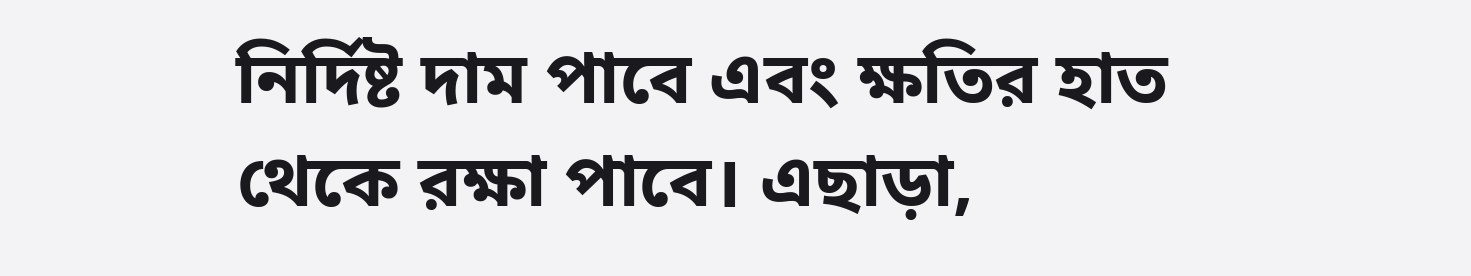নির্দিষ্ট দাম পাবে এবং ক্ষতির হাত থেকে রক্ষা পাবে। এছাড়া,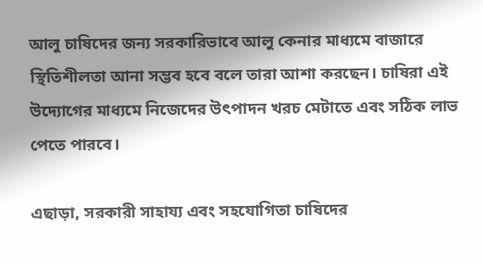আলু চাষিদের জন্য সরকারিভাবে আলু কেনার মাধ্যমে বাজারে স্থিতিশীলতা আনা সম্ভব হবে বলে তারা আশা করছেন। চাষিরা এই উদ্যোগের মাধ্যমে নিজেদের উৎপাদন খরচ মেটাতে এবং সঠিক লাভ পেতে পারবে।

এছাড়া, সরকারী সাহায্য এবং সহযোগিতা চাষিদের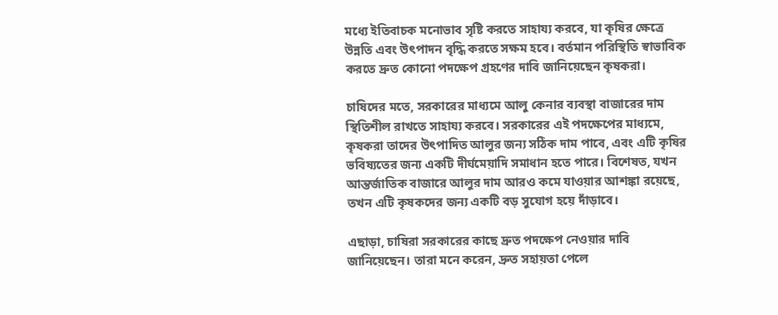মধ্যে ইতিবাচক মনোভাব সৃষ্টি করতে সাহায্য করবে, যা কৃষির ক্ষেত্রে উন্নতি এবং উৎপাদন বৃদ্ধি করতে সক্ষম হবে। বর্তমান পরিস্থিতি স্বাভাবিক করতে দ্রুত কোনো পদক্ষেপ গ্রহণের দাবি জানিয়েছেন কৃষকরা।

চাষিদের মতে, সরকারের মাধ্যমে আলু কেনার ব্যবস্থা বাজারের দাম স্থিতিশীল রাখতে সাহায্য করবে। সরকারের এই পদক্ষেপের মাধ্যমে, কৃষকরা তাদের উৎপাদিত আলুর জন্য সঠিক দাম পাবে, এবং এটি কৃষির ভবিষ্যতের জন্য একটি দীর্ঘমেয়াদি সমাধান হতে পারে। বিশেষত, যখন আন্তর্জাতিক বাজারে আলুর দাম আরও কমে যাওয়ার আশঙ্কা রয়েছে, তখন এটি কৃষকদের জন্য একটি বড় সুযোগ হয়ে দাঁড়াবে।

এছাড়া, চাষিরা সরকারের কাছে দ্রুত পদক্ষেপ নেওয়ার দাবি জানিয়েছেন। তারা মনে করেন, দ্রুত সহায়তা পেলে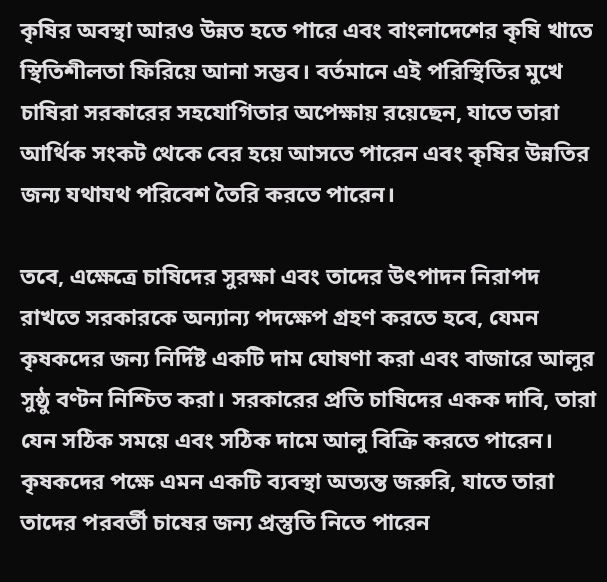কৃষির অবস্থা আরও উন্নত হতে পারে এবং বাংলাদেশের কৃষি খাতে স্থিতিশীলতা ফিরিয়ে আনা সম্ভব। বর্তমানে এই পরিস্থিতির মুখে চাষিরা সরকারের সহযোগিতার অপেক্ষায় রয়েছেন, যাতে তারা আর্থিক সংকট থেকে বের হয়ে আসতে পারেন এবং কৃষির উন্নতির জন্য যথাযথ পরিবেশ তৈরি করতে পারেন।

তবে, এক্ষেত্রে চাষিদের সুরক্ষা এবং তাদের উৎপাদন নিরাপদ রাখতে সরকারকে অন্যান্য পদক্ষেপ গ্রহণ করতে হবে, যেমন কৃষকদের জন্য নির্দিষ্ট একটি দাম ঘোষণা করা এবং বাজারে আলুর সুষ্ঠু বণ্টন নিশ্চিত করা। সরকারের প্রতি চাষিদের একক দাবি, তারা যেন সঠিক সময়ে এবং সঠিক দামে আলু বিক্রি করতে পারেন। কৃষকদের পক্ষে এমন একটি ব্যবস্থা অত্যন্ত জরুরি, যাতে তারা তাদের পরবর্তী চাষের জন্য প্রস্তুতি নিতে পারেন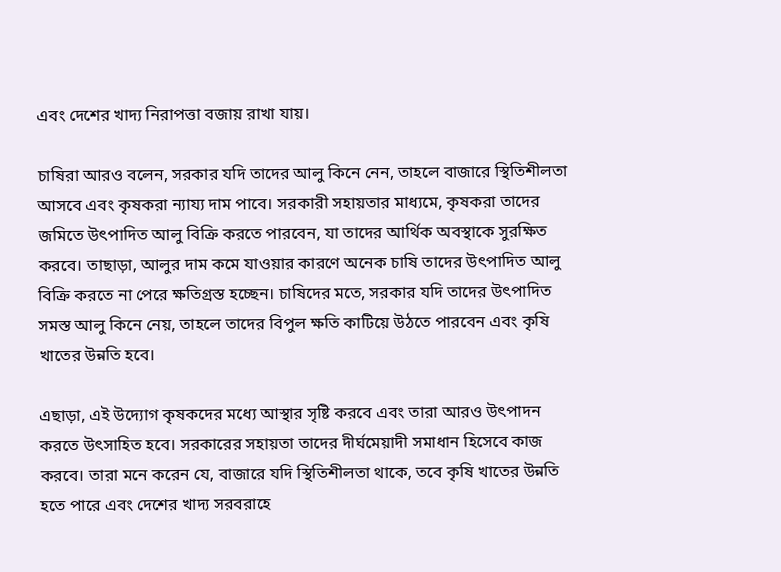এবং দেশের খাদ্য নিরাপত্তা বজায় রাখা যায়।

চাষিরা আরও বলেন, সরকার যদি তাদের আলু কিনে নেন, তাহলে বাজারে স্থিতিশীলতা আসবে এবং কৃষকরা ন্যায্য দাম পাবে। সরকারী সহায়তার মাধ্যমে, কৃষকরা তাদের জমিতে উৎপাদিত আলু বিক্রি করতে পারবেন, যা তাদের আর্থিক অবস্থাকে সুরক্ষিত করবে। তাছাড়া, আলুর দাম কমে যাওয়ার কারণে অনেক চাষি তাদের উৎপাদিত আলু বিক্রি করতে না পেরে ক্ষতিগ্রস্ত হচ্ছেন। চাষিদের মতে, সরকার যদি তাদের উৎপাদিত সমস্ত আলু কিনে নেয়, তাহলে তাদের বিপুল ক্ষতি কাটিয়ে উঠতে পারবেন এবং কৃষি খাতের উন্নতি হবে।

এছাড়া, এই উদ্যোগ কৃষকদের মধ্যে আস্থার সৃষ্টি করবে এবং তারা আরও উৎপাদন করতে উৎসাহিত হবে। সরকারের সহায়তা তাদের দীর্ঘমেয়াদী সমাধান হিসেবে কাজ করবে। তারা মনে করেন যে, বাজারে যদি স্থিতিশীলতা থাকে, তবে কৃষি খাতের উন্নতি হতে পারে এবং দেশের খাদ্য সরবরাহে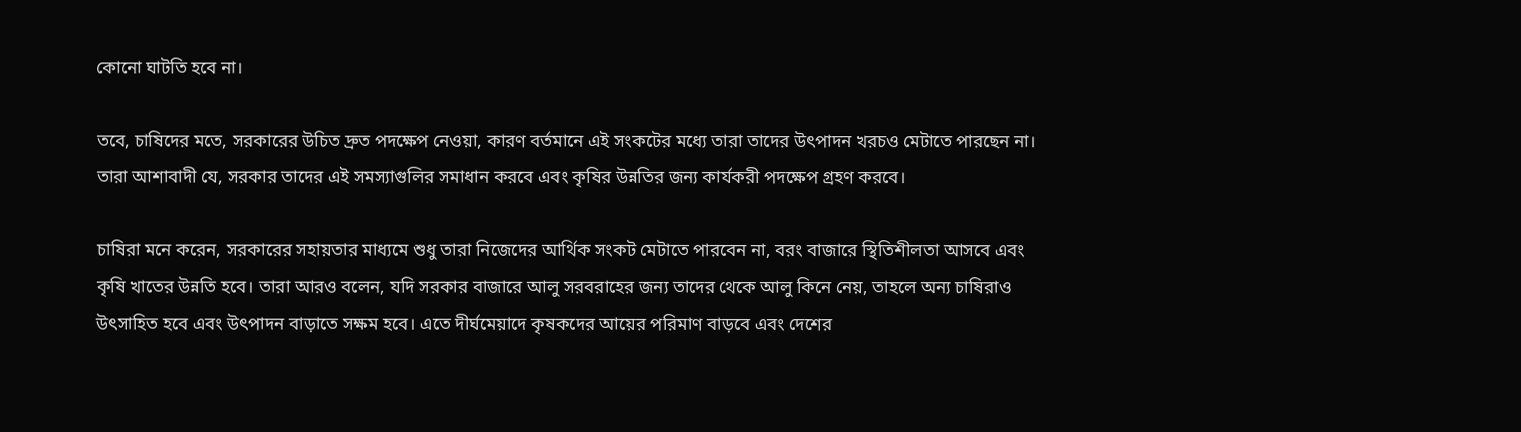কোনো ঘাটতি হবে না।

তবে, চাষিদের মতে, সরকারের উচিত দ্রুত পদক্ষেপ নেওয়া, কারণ বর্তমানে এই সংকটের মধ্যে তারা তাদের উৎপাদন খরচও মেটাতে পারছেন না। তারা আশাবাদী যে, সরকার তাদের এই সমস্যাগুলির সমাধান করবে এবং কৃষির উন্নতির জন্য কার্যকরী পদক্ষেপ গ্রহণ করবে।

চাষিরা মনে করেন, সরকারের সহায়তার মাধ্যমে শুধু তারা নিজেদের আর্থিক সংকট মেটাতে পারবেন না, বরং বাজারে স্থিতিশীলতা আসবে এবং কৃষি খাতের উন্নতি হবে। তারা আরও বলেন, যদি সরকার বাজারে আলু সরবরাহের জন্য তাদের থেকে আলু কিনে নেয়, তাহলে অন্য চাষিরাও উৎসাহিত হবে এবং উৎপাদন বাড়াতে সক্ষম হবে। এতে দীর্ঘমেয়াদে কৃষকদের আয়ের পরিমাণ বাড়বে এবং দেশের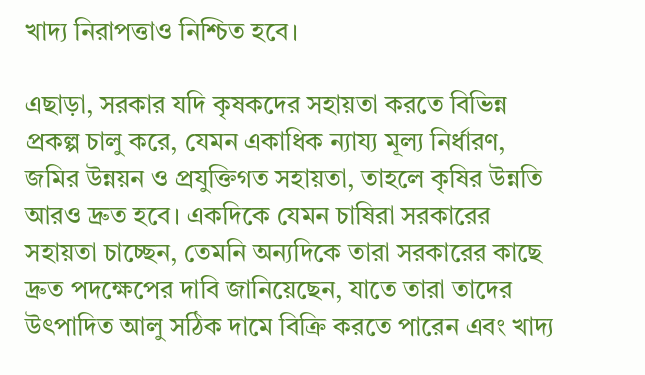খাদ্য নিরাপত্তাও নিশ্চিত হবে।

এছাড়া, সরকার যদি কৃষকদের সহায়তা করতে বিভিন্ন প্রকল্প চালু করে, যেমন একাধিক ন্যায্য মূল্য নির্ধারণ, জমির উন্নয়ন ও প্রযুক্তিগত সহায়তা, তাহলে কৃষির উন্নতি আরও দ্রুত হবে। একদিকে যেমন চাষিরা সরকারের সহায়তা চাচ্ছেন, তেমনি অন্যদিকে তারা সরকারের কাছে দ্রুত পদক্ষেপের দাবি জানিয়েছেন, যাতে তারা তাদের উৎপাদিত আলু সঠিক দামে বিক্রি করতে পারেন এবং খাদ্য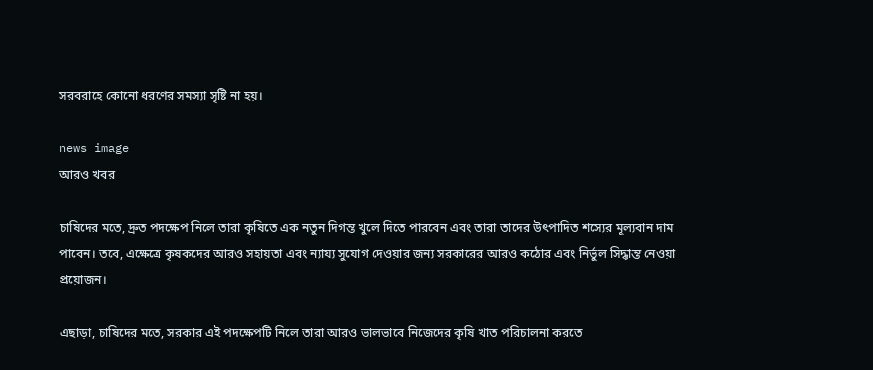সরবরাহে কোনো ধরণের সমস্যা সৃষ্টি না হয়।

news image
আরও খবর

চাষিদের মতে, দ্রুত পদক্ষেপ নিলে তারা কৃষিতে এক নতুন দিগন্ত খুলে দিতে পারবেন এবং তারা তাদের উৎপাদিত শস্যের মূল্যবান দাম পাবেন। তবে, এক্ষেত্রে কৃষকদের আরও সহায়তা এবং ন্যায্য সুযোগ দেওয়ার জন্য সরকারের আরও কঠোর এবং নির্ভুল সিদ্ধান্ত নেওয়া প্রয়োজন।

এছাড়া, চাষিদের মতে, সরকার এই পদক্ষেপটি নিলে তারা আরও ভালভাবে নিজেদের কৃষি খাত পরিচালনা করতে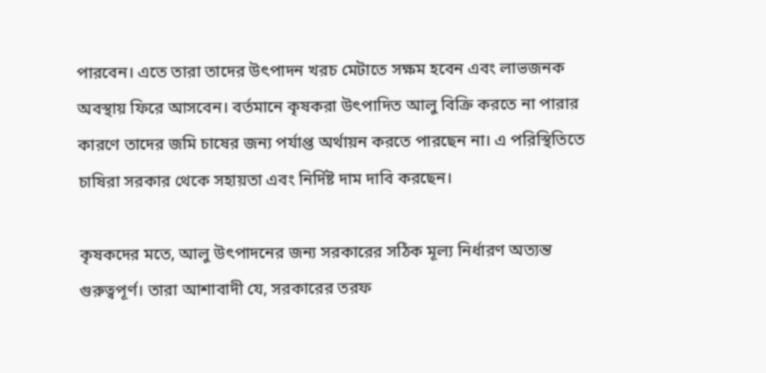পারবেন। এতে তারা তাদের উৎপাদন খরচ মেটাতে সক্ষম হবেন এবং লাভজনক অবস্থায় ফিরে আসবেন। বর্তমানে কৃষকরা উৎপাদিত আলু বিক্রি করতে না পারার কারণে তাদের জমি চাষের জন্য পর্যাপ্ত অর্থায়ন করতে পারছেন না। এ পরিস্থিতিতে চাষিরা সরকার থেকে সহায়তা এবং নির্দিষ্ট দাম দাবি করছেন।

কৃষকদের মতে, আলু উৎপাদনের জন্য সরকারের সঠিক মূল্য নির্ধারণ অত্যন্ত গুরুত্বপূর্ণ। তারা আশাবাদী যে, সরকারের তরফ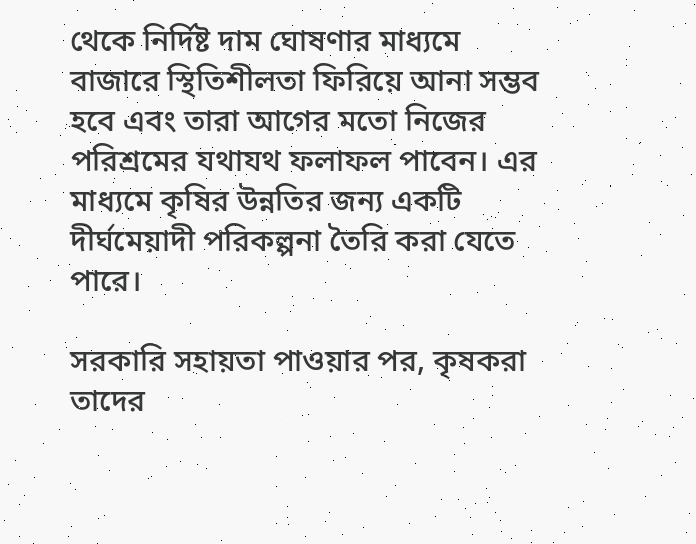থেকে নির্দিষ্ট দাম ঘোষণার মাধ্যমে বাজারে স্থিতিশীলতা ফিরিয়ে আনা সম্ভব হবে এবং তারা আগের মতো নিজের পরিশ্রমের যথাযথ ফলাফল পাবেন। এর মাধ্যমে কৃষির উন্নতির জন্য একটি দীর্ঘমেয়াদী পরিকল্পনা তৈরি করা যেতে পারে।

সরকারি সহায়তা পাওয়ার পর, কৃষকরা তাদের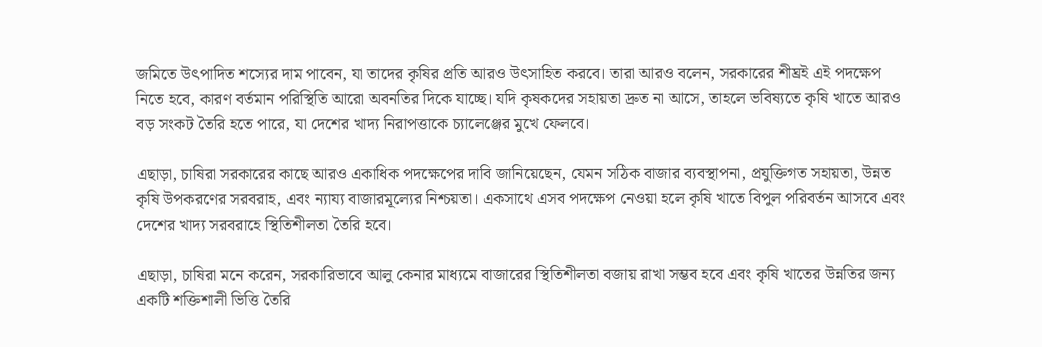জমিতে উৎপাদিত শস্যের দাম পাবেন, যা তাদের কৃষির প্রতি আরও উৎসাহিত করবে। তারা আরও বলেন, সরকারের শীঘ্রই এই পদক্ষেপ নিতে হবে, কারণ বর্তমান পরিস্থিতি আরো অবনতির দিকে যাচ্ছে। যদি কৃষকদের সহায়তা দ্রুত না আসে, তাহলে ভবিষ্যতে কৃষি খাতে আরও বড় সংকট তৈরি হতে পারে, যা দেশের খাদ্য নিরাপত্তাকে চ্যালেঞ্জের মুখে ফেলবে।

এছাড়া, চাষিরা সরকারের কাছে আরও একাধিক পদক্ষেপের দাবি জানিয়েছেন, যেমন সঠিক বাজার ব্যবস্থাপনা, প্রযুক্তিগত সহায়তা, উন্নত কৃষি উপকরণের সরবরাহ, এবং ন্যায্য বাজারমূল্যের নিশ্চয়তা। একসাথে এসব পদক্ষেপ নেওয়া হলে কৃষি খাতে বিপুল পরিবর্তন আসবে এবং দেশের খাদ্য সরবরাহে স্থিতিশীলতা তৈরি হবে।

এছাড়া, চাষিরা মনে করেন, সরকারিভাবে আলু কেনার মাধ্যমে বাজারের স্থিতিশীলতা বজায় রাখা সম্ভব হবে এবং কৃষি খাতের উন্নতির জন্য একটি শক্তিশালী ভিত্তি তৈরি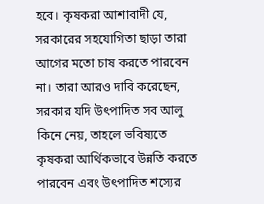হবে। কৃষকরা আশাবাদী যে, সরকারের সহযোগিতা ছাড়া তারা আগের মতো চাষ করতে পারবেন না। তারা আরও দাবি করেছেন, সরকার যদি উৎপাদিত সব আলু কিনে নেয়, তাহলে ভবিষ্যতে কৃষকরা আর্থিকভাবে উন্নতি করতে পারবেন এবং উৎপাদিত শস্যের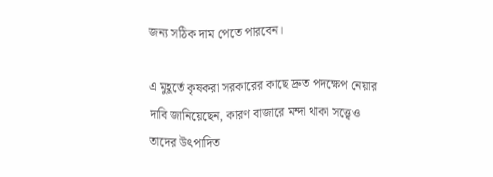জন্য সঠিক দাম পেতে পারবেন।

এ মুহূর্তে কৃষকরা সরকারের কাছে দ্রুত পদক্ষেপ নেয়ার দাবি জানিয়েছেন, কারণ বাজারে মন্দা থাকা সত্ত্বেও তাদের উৎপাদিত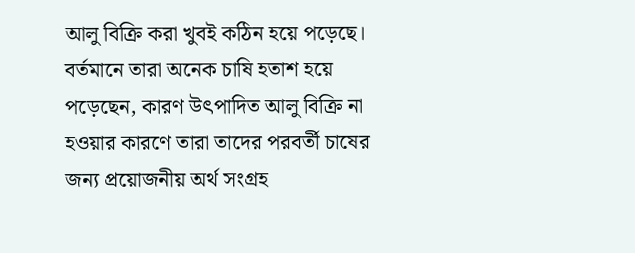আলু বিক্রি করা খুবই কঠিন হয়ে পড়েছে। বর্তমানে তারা অনেক চাষি হতাশ হয়ে পড়েছেন, কারণ উৎপাদিত আলু বিক্রি না হওয়ার কারণে তারা তাদের পরবর্তী চাষের জন্য প্রয়োজনীয় অর্থ সংগ্রহ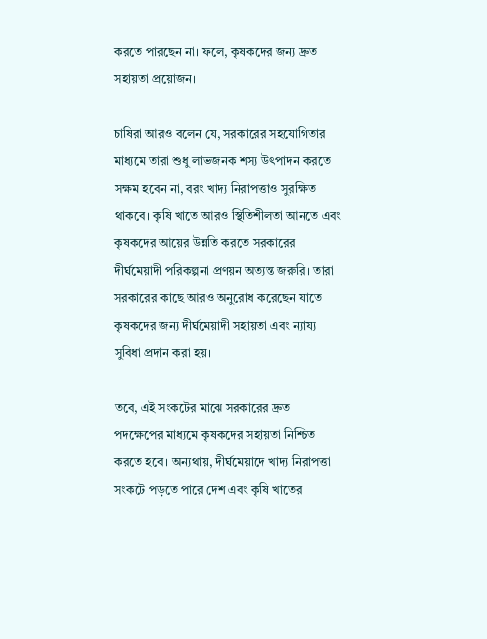করতে পারছেন না। ফলে, কৃষকদের জন্য দ্রুত সহায়তা প্রয়োজন।

চাষিরা আরও বলেন যে, সরকারের সহযোগিতার মাধ্যমে তারা শুধু লাভজনক শস্য উৎপাদন করতে সক্ষম হবেন না, বরং খাদ্য নিরাপত্তাও সুরক্ষিত থাকবে। কৃষি খাতে আরও স্থিতিশীলতা আনতে এবং কৃষকদের আয়ের উন্নতি করতে সরকারের দীর্ঘমেয়াদী পরিকল্পনা প্রণয়ন অত্যন্ত জরুরি। তারা সরকারের কাছে আরও অনুরোধ করেছেন যাতে কৃষকদের জন্য দীর্ঘমেয়াদী সহায়তা এবং ন্যায্য সুবিধা প্রদান করা হয়।

তবে, এই সংকটের মাঝে সরকারের দ্রুত পদক্ষেপের মাধ্যমে কৃষকদের সহায়তা নিশ্চিত করতে হবে। অন্যথায়, দীর্ঘমেয়াদে খাদ্য নিরাপত্তা সংকটে পড়তে পারে দেশ এবং কৃষি খাতের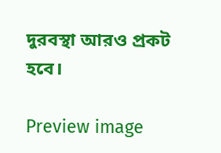দুরবস্থা আরও প্রকট হবে।

Preview image